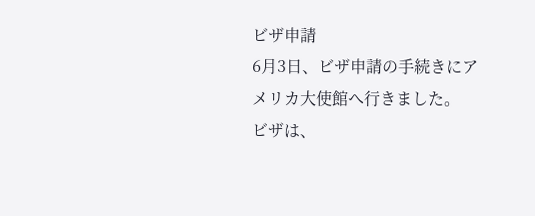ビザ申請
6月3日、ビザ申請の手続きにアメリカ大使館へ行きました。
ビザは、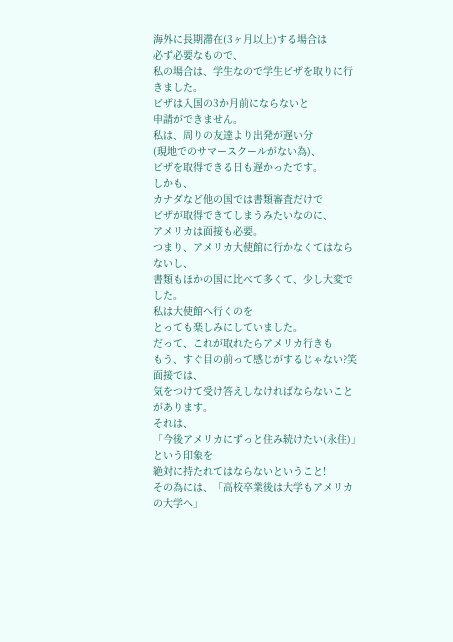海外に長期滞在(3ヶ月以上)する場合は
必ず必要なもので、
私の場合は、学生なので学生ビザを取りに行きました。
ビザは入国の3か月前にならないと
申請ができません。
私は、周りの友達より出発が遅い分
(現地でのサマースクールがない為)、
ビザを取得できる日も遅かったです。
しかも、
カナダなど他の国では書類審査だけで
ビザが取得できてしまうみたいなのに、
アメリカは面接も必要。
つまり、アメリカ大使館に行かなくてはならないし、
書類もほかの国に比べて多くて、少し大変でした。
私は大使館へ行くのを
とっても楽しみにしていました。
だって、これが取れたらアメリカ行きも
もう、すぐ目の前って感じがするじゃない?笑
面接では、
気をつけて受け答えしなければならないことがあります。
それは、
「今後アメリカにずっと住み続けたい(永住)」という印象を
絶対に持たれてはならないということ!
その為には、「高校卒業後は大学もアメリカの大学へ」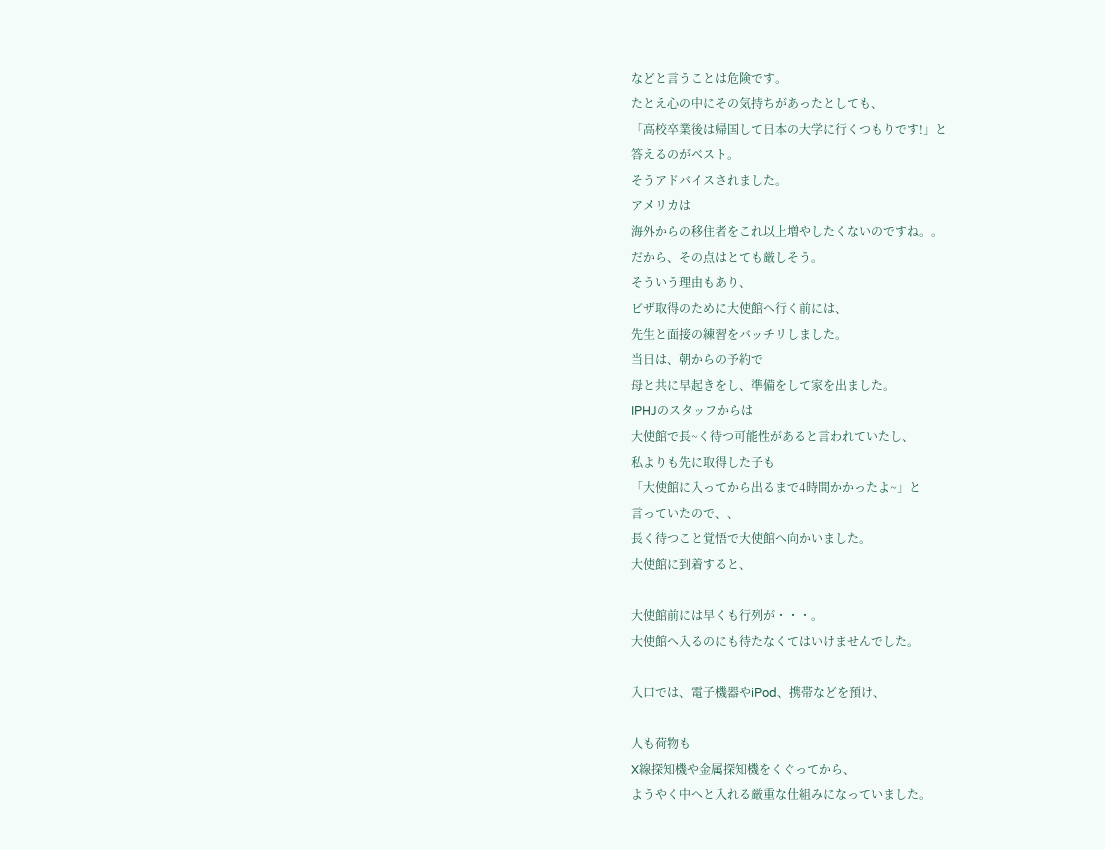などと言うことは危険です。
たとえ心の中にその気持ちがあったとしても、
「高校卒業後は帰国して日本の大学に行くつもりです!」と
答えるのがベスト。
そうアドバイスされました。
アメリカは
海外からの移住者をこれ以上増やしたくないのですね。。
だから、その点はとても厳しそう。
そういう理由もあり、
ビザ取得のために大使館へ行く前には、
先生と面接の練習をバッチリしました。
当日は、朝からの予約で
母と共に早起きをし、準備をして家を出ました。
IPHJのスタッフからは
大使館で長~く待つ可能性があると言われていたし、
私よりも先に取得した子も
「大使館に入ってから出るまで4時間かかったよ~」と
言っていたので、、
長く待つこと覚悟で大使館へ向かいました。
大使館に到着すると、

大使館前には早くも行列が・・・。
大使館へ入るのにも待たなくてはいけませんでした。

入口では、電子機器やiPod、携帯などを預け、

人も荷物も
X線探知機や金属探知機をくぐってから、
ようやく中へと入れる厳重な仕組みになっていました。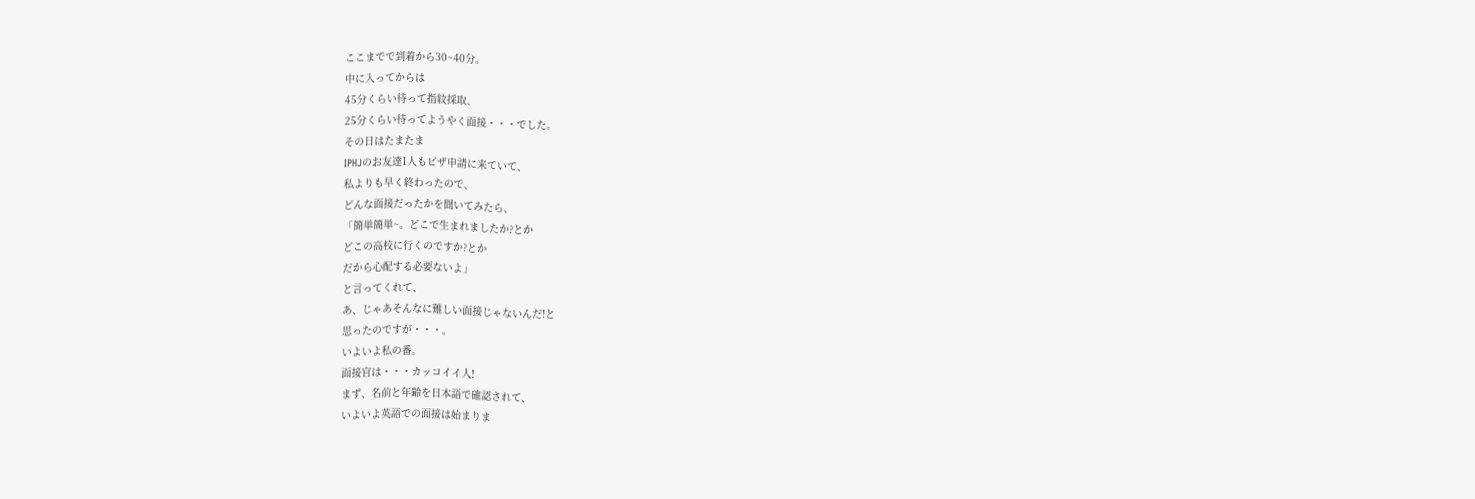ここまでで到着から30~40分。
中に入ってからは
45分くらい待って指紋採取、
25分くらい待ってようやく面接・・・でした。
その日はたまたま
IPHJのお友達1人もビザ申請に来ていて、
私よりも早く終わったので、
どんな面接だったかを聞いてみたら、
「簡単簡単~。どこで生まれましたか?とか
どこの高校に行くのですか?とか
だから心配する必要ないよ」
と言ってくれて、
あ、じゃあそんなに難しい面接じゃないんだ!と
思ったのですが・・・。
いよいよ私の番。
面接官は・・・カッコイイ人!
まず、名前と年齢を日本語で確認されて、
いよいよ英語での面接は始まりま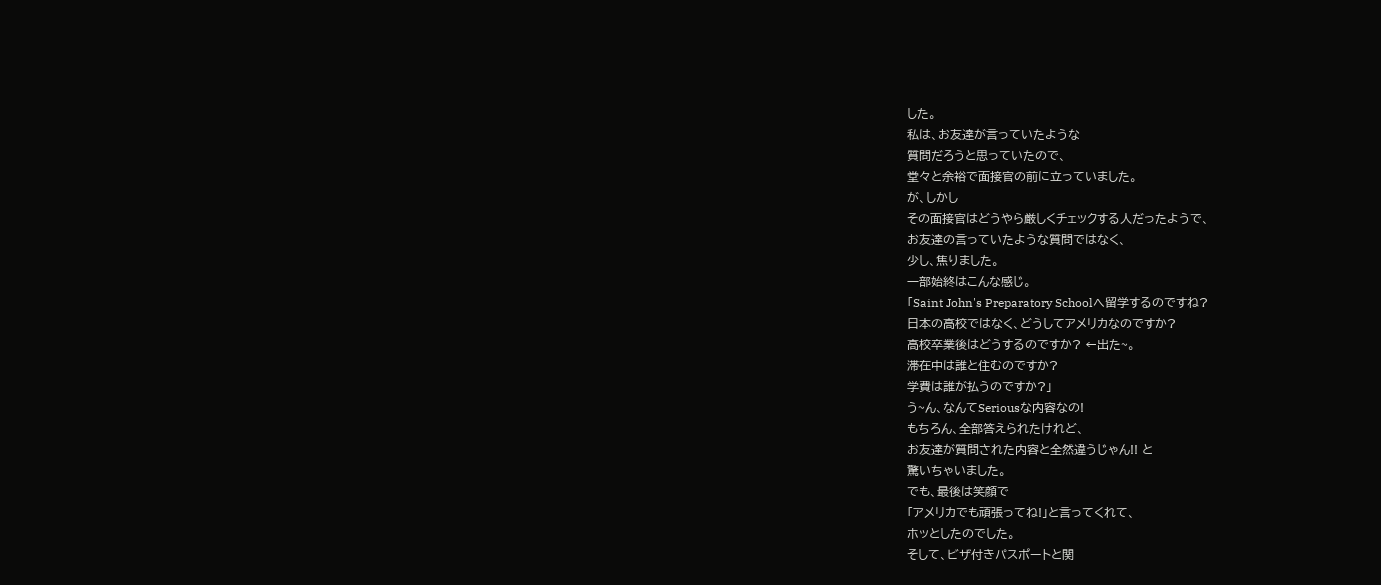した。
私は、お友達が言っていたような
質問だろうと思っていたので、
堂々と余裕で面接官の前に立っていました。
が、しかし
その面接官はどうやら厳しくチェックする人だったようで、
お友達の言っていたような質問ではなく、
少し、焦りました。
一部始終はこんな感じ。
「Saint John's Preparatory Schoolへ留学するのですね?
日本の高校ではなく、どうしてアメリカなのですか?
高校卒業後はどうするのですか? ←出た~。
滞在中は誰と住むのですか?
学費は誰が払うのですか?」
う~ん、なんてSeriousな内容なの!
もちろん、全部答えられたけれど、
お友達が質問された内容と全然違うじゃん!! と
驚いちゃいました。
でも、最後は笑顔で
「アメリカでも頑張ってね!」と言ってくれて、
ホッとしたのでした。
そして、ビザ付きパスポートと関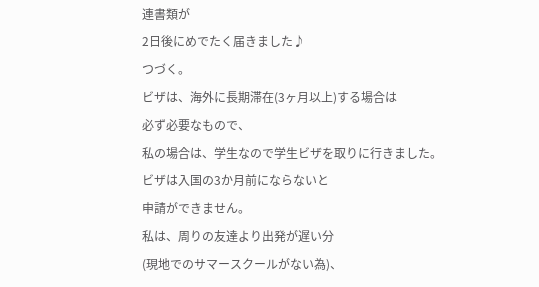連書類が
2日後にめでたく届きました♪
つづく。
ビザは、海外に長期滞在(3ヶ月以上)する場合は
必ず必要なもので、
私の場合は、学生なので学生ビザを取りに行きました。
ビザは入国の3か月前にならないと
申請ができません。
私は、周りの友達より出発が遅い分
(現地でのサマースクールがない為)、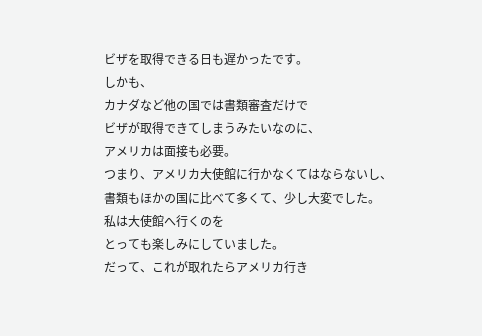ビザを取得できる日も遅かったです。
しかも、
カナダなど他の国では書類審査だけで
ビザが取得できてしまうみたいなのに、
アメリカは面接も必要。
つまり、アメリカ大使館に行かなくてはならないし、
書類もほかの国に比べて多くて、少し大変でした。
私は大使館へ行くのを
とっても楽しみにしていました。
だって、これが取れたらアメリカ行き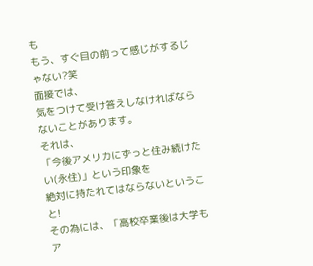も
もう、すぐ目の前って感じがするじゃない?笑
面接では、
気をつけて受け答えしなければならないことがあります。
それは、
「今後アメリカにずっと住み続けたい(永住)」という印象を
絶対に持たれてはならないということ!
その為には、「高校卒業後は大学もア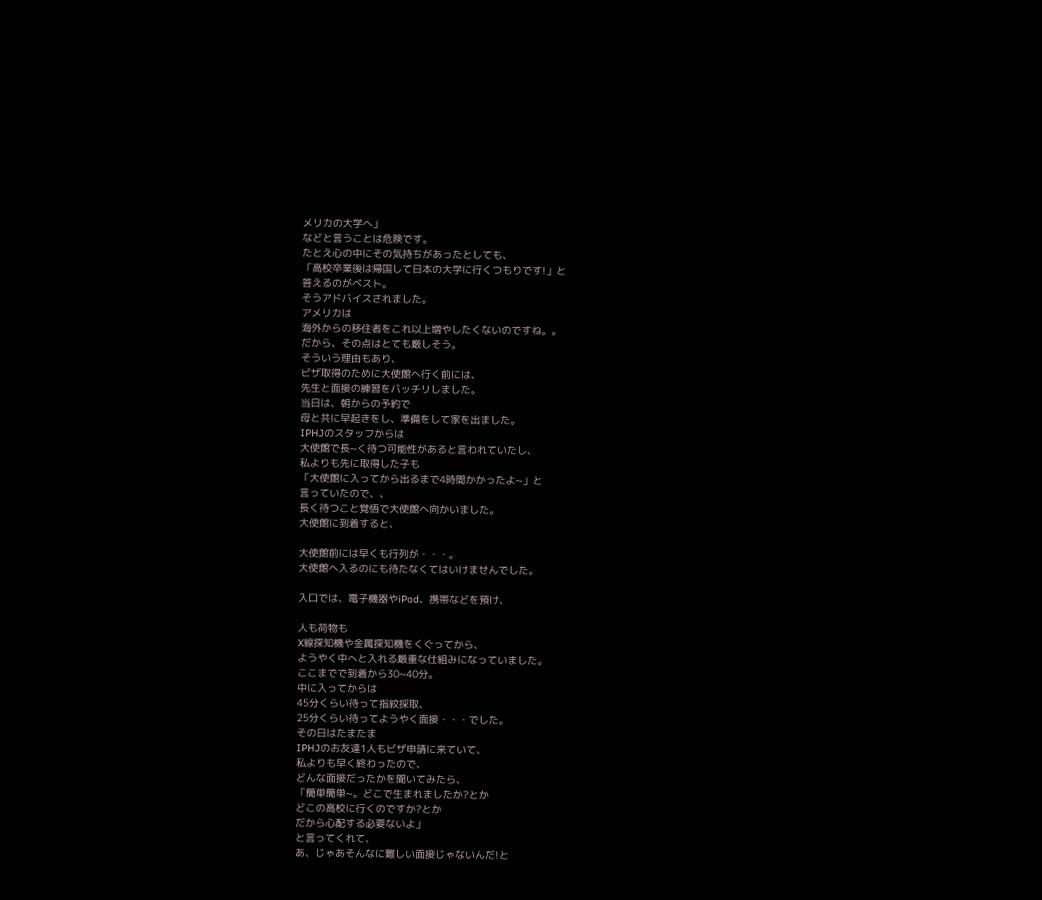メリカの大学へ」
などと言うことは危険です。
たとえ心の中にその気持ちがあったとしても、
「高校卒業後は帰国して日本の大学に行くつもりです!」と
答えるのがベスト。
そうアドバイスされました。
アメリカは
海外からの移住者をこれ以上増やしたくないのですね。。
だから、その点はとても厳しそう。
そういう理由もあり、
ビザ取得のために大使館へ行く前には、
先生と面接の練習をバッチリしました。
当日は、朝からの予約で
母と共に早起きをし、準備をして家を出ました。
IPHJのスタッフからは
大使館で長~く待つ可能性があると言われていたし、
私よりも先に取得した子も
「大使館に入ってから出るまで4時間かかったよ~」と
言っていたので、、
長く待つこと覚悟で大使館へ向かいました。
大使館に到着すると、

大使館前には早くも行列が・・・。
大使館へ入るのにも待たなくてはいけませんでした。

入口では、電子機器やiPod、携帯などを預け、

人も荷物も
X線探知機や金属探知機をくぐってから、
ようやく中へと入れる厳重な仕組みになっていました。
ここまでで到着から30~40分。
中に入ってからは
45分くらい待って指紋採取、
25分くらい待ってようやく面接・・・でした。
その日はたまたま
IPHJのお友達1人もビザ申請に来ていて、
私よりも早く終わったので、
どんな面接だったかを聞いてみたら、
「簡単簡単~。どこで生まれましたか?とか
どこの高校に行くのですか?とか
だから心配する必要ないよ」
と言ってくれて、
あ、じゃあそんなに難しい面接じゃないんだ!と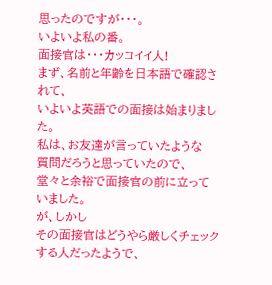思ったのですが・・・。
いよいよ私の番。
面接官は・・・カッコイイ人!
まず、名前と年齢を日本語で確認されて、
いよいよ英語での面接は始まりました。
私は、お友達が言っていたような
質問だろうと思っていたので、
堂々と余裕で面接官の前に立っていました。
が、しかし
その面接官はどうやら厳しくチェックする人だったようで、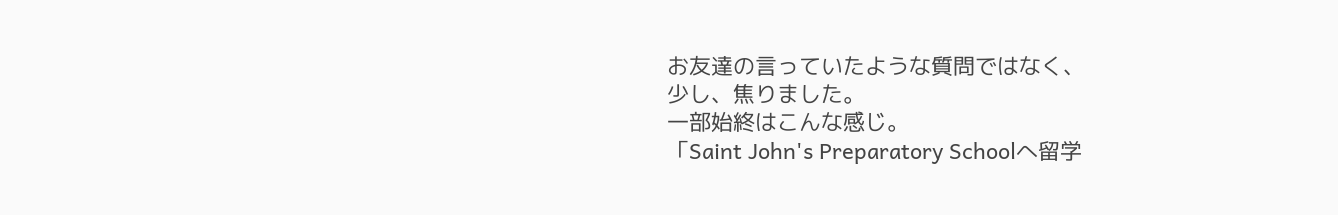お友達の言っていたような質問ではなく、
少し、焦りました。
一部始終はこんな感じ。
「Saint John's Preparatory Schoolへ留学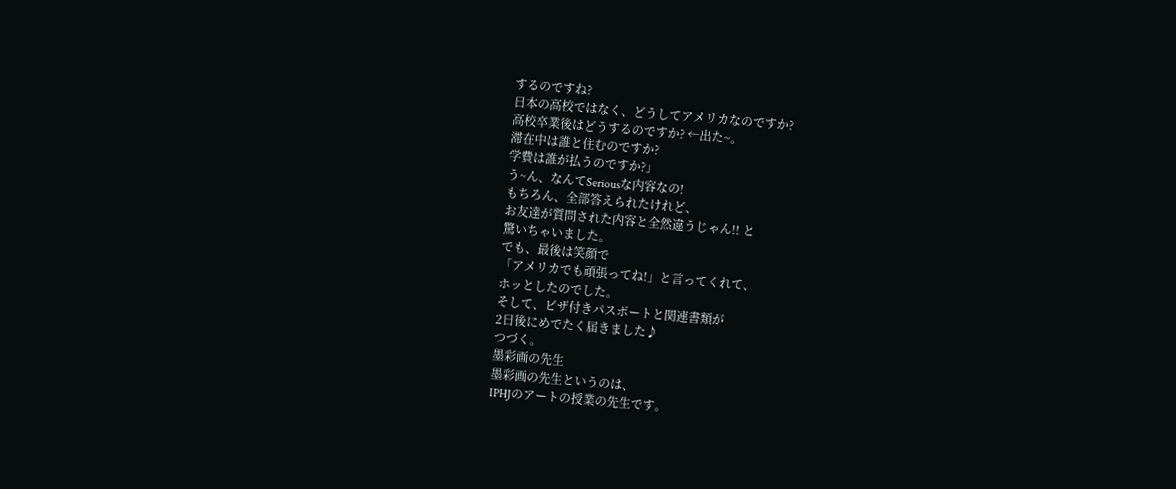するのですね?
日本の高校ではなく、どうしてアメリカなのですか?
高校卒業後はどうするのですか? ←出た~。
滞在中は誰と住むのですか?
学費は誰が払うのですか?」
う~ん、なんてSeriousな内容なの!
もちろん、全部答えられたけれど、
お友達が質問された内容と全然違うじゃん!! と
驚いちゃいました。
でも、最後は笑顔で
「アメリカでも頑張ってね!」と言ってくれて、
ホッとしたのでした。
そして、ビザ付きパスポートと関連書類が
2日後にめでたく届きました♪
つづく。
墨彩画の先生
墨彩画の先生というのは、
IPHJのアートの授業の先生です。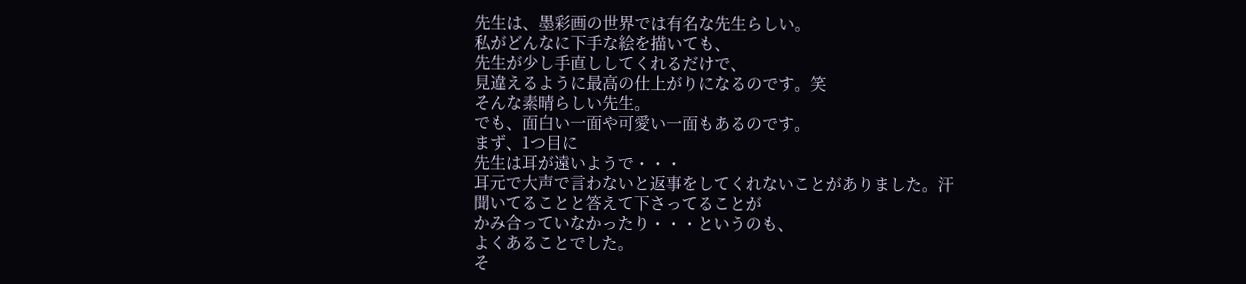先生は、墨彩画の世界では有名な先生らしい。
私がどんなに下手な絵を描いても、
先生が少し手直ししてくれるだけで、
見違えるように最高の仕上がりになるのです。笑
そんな素晴らしい先生。
でも、面白い一面や可愛い一面もあるのです。
まず、1つ目に
先生は耳が遠いようで・・・
耳元で大声で言わないと返事をしてくれないことがありました。汗
聞いてることと答えて下さってることが
かみ合っていなかったり・・・というのも、
よくあることでした。
そ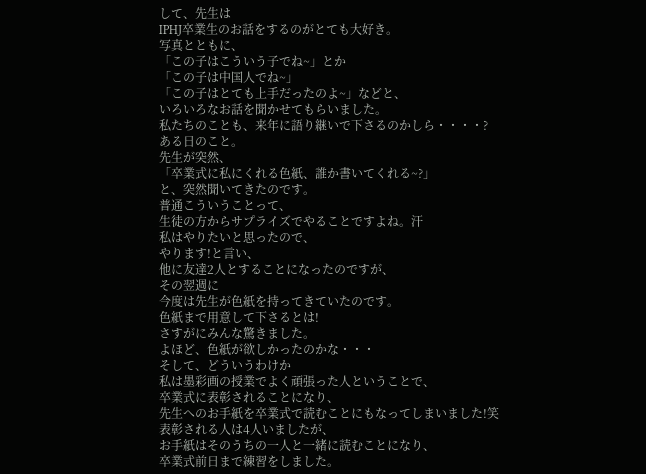して、先生は
IPHJ卒業生のお話をするのがとても大好き。
写真とともに、
「この子はこういう子でね~」とか
「この子は中国人でね~」
「この子はとても上手だったのよ~」などと、
いろいろなお話を聞かせてもらいました。
私たちのことも、来年に語り継いで下さるのかしら・・・・?
ある日のこと。
先生が突然、
「卒業式に私にくれる色紙、誰か書いてくれる~?」
と、突然聞いてきたのです。
普通こういうことって、
生徒の方からサプライズでやることですよね。汗
私はやりたいと思ったので、
やります!と言い、
他に友達2人とすることになったのですが、
その翌週に
今度は先生が色紙を持ってきていたのです。
色紙まで用意して下さるとは!
さすがにみんな驚きました。
よほど、色紙が欲しかったのかな・・・
そして、どういうわけか
私は墨彩画の授業でよく頑張った人ということで、
卒業式に表彰されることになり、
先生へのお手紙を卒業式で読むことにもなってしまいました!笑
表彰される人は4人いましたが、
お手紙はそのうちの一人と一緒に読むことになり、
卒業式前日まで練習をしました。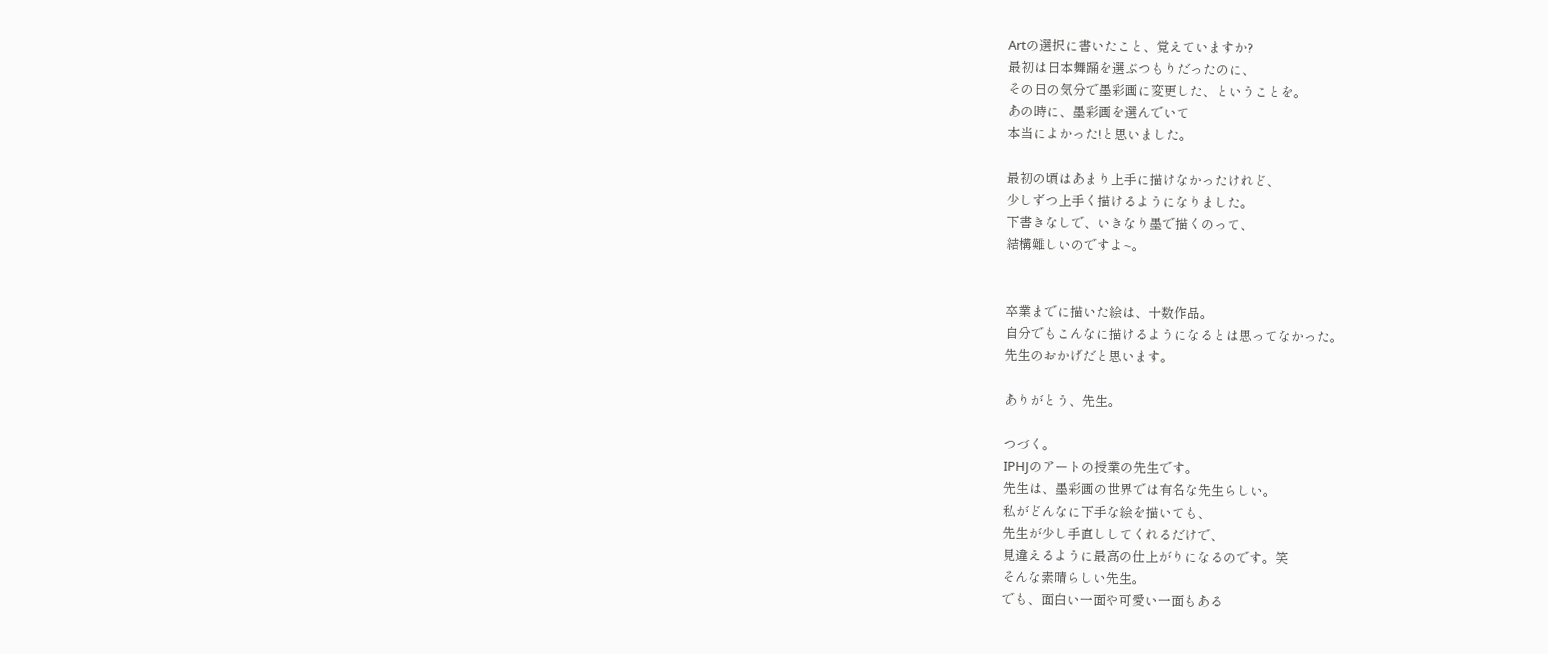Artの選択に書いたこと、覚えていますか?
最初は日本舞踊を選ぶつもりだったのに、
その日の気分で墨彩画に変更した、ということを。
あの時に、墨彩画を選んでいて
本当によかった!と思いました。

最初の頃はあまり上手に描けなかったけれど、
少しずつ上手く描けるようになりました。
下書きなしで、いきなり墨で描くのって、
結構難しいのですよ~。


卒業までに描いた絵は、十数作品。
自分でもこんなに描けるようになるとは思ってなかった。
先生のおかげだと思います。

ありがとう、先生。

つづく。
IPHJのアートの授業の先生です。
先生は、墨彩画の世界では有名な先生らしい。
私がどんなに下手な絵を描いても、
先生が少し手直ししてくれるだけで、
見違えるように最高の仕上がりになるのです。笑
そんな素晴らしい先生。
でも、面白い一面や可愛い一面もある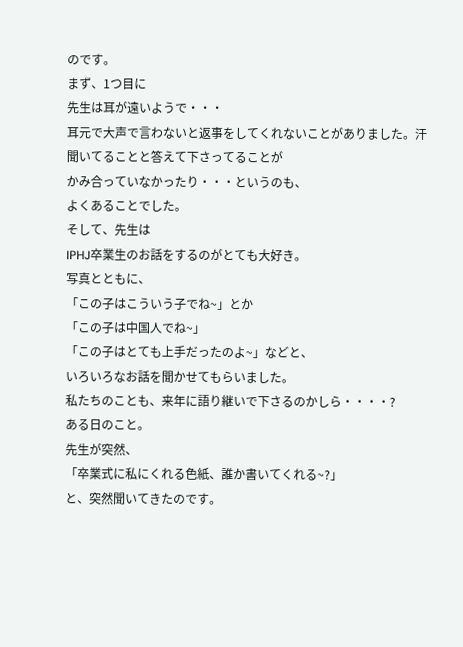のです。
まず、1つ目に
先生は耳が遠いようで・・・
耳元で大声で言わないと返事をしてくれないことがありました。汗
聞いてることと答えて下さってることが
かみ合っていなかったり・・・というのも、
よくあることでした。
そして、先生は
IPHJ卒業生のお話をするのがとても大好き。
写真とともに、
「この子はこういう子でね~」とか
「この子は中国人でね~」
「この子はとても上手だったのよ~」などと、
いろいろなお話を聞かせてもらいました。
私たちのことも、来年に語り継いで下さるのかしら・・・・?
ある日のこと。
先生が突然、
「卒業式に私にくれる色紙、誰か書いてくれる~?」
と、突然聞いてきたのです。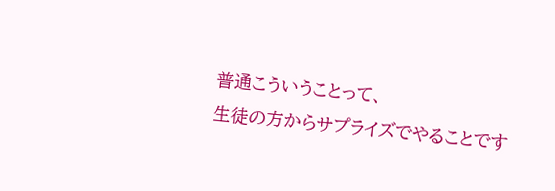普通こういうことって、
生徒の方からサプライズでやることです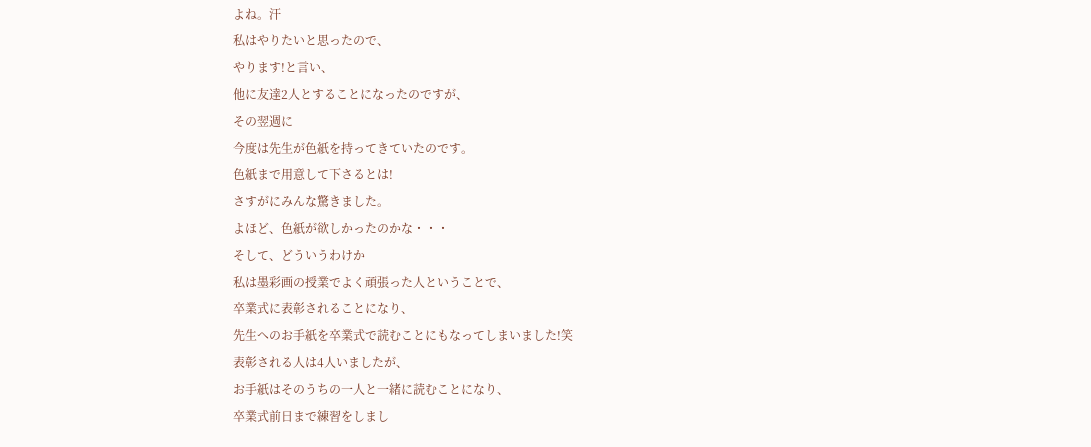よね。汗
私はやりたいと思ったので、
やります!と言い、
他に友達2人とすることになったのですが、
その翌週に
今度は先生が色紙を持ってきていたのです。
色紙まで用意して下さるとは!
さすがにみんな驚きました。
よほど、色紙が欲しかったのかな・・・
そして、どういうわけか
私は墨彩画の授業でよく頑張った人ということで、
卒業式に表彰されることになり、
先生へのお手紙を卒業式で読むことにもなってしまいました!笑
表彰される人は4人いましたが、
お手紙はそのうちの一人と一緒に読むことになり、
卒業式前日まで練習をしまし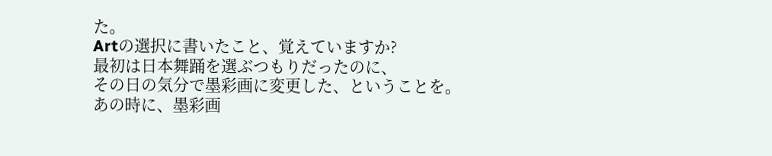た。
Artの選択に書いたこと、覚えていますか?
最初は日本舞踊を選ぶつもりだったのに、
その日の気分で墨彩画に変更した、ということを。
あの時に、墨彩画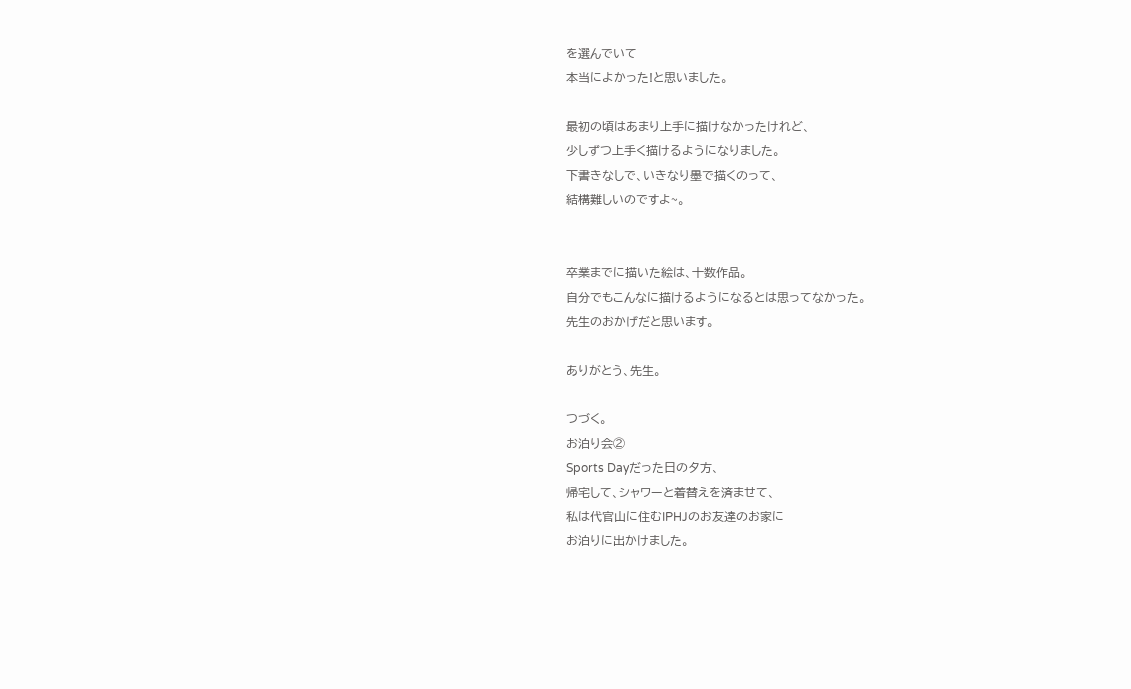を選んでいて
本当によかった!と思いました。

最初の頃はあまり上手に描けなかったけれど、
少しずつ上手く描けるようになりました。
下書きなしで、いきなり墨で描くのって、
結構難しいのですよ~。


卒業までに描いた絵は、十数作品。
自分でもこんなに描けるようになるとは思ってなかった。
先生のおかげだと思います。

ありがとう、先生。

つづく。
お泊り会②
Sports Dayだった日の夕方、
帰宅して、シャワーと着替えを済ませて、
私は代官山に住むIPHJのお友達のお家に
お泊りに出かけました。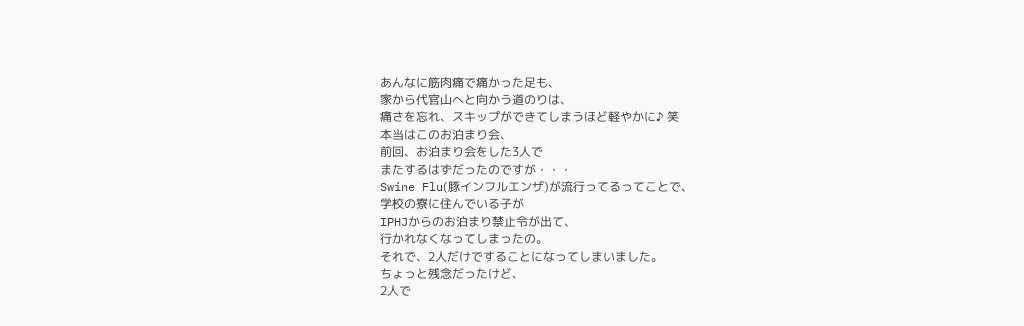あんなに筋肉痛で痛かった足も、
家から代官山へと向かう道のりは、
痛さを忘れ、スキップができてしまうほど軽やかに♪ 笑
本当はこのお泊まり会、
前回、お泊まり会をした3人で
またするはずだったのですが・・・
Swine Flu(豚インフルエンザ)が流行ってるってことで、
学校の寮に住んでいる子が
IPHJからのお泊まり禁止令が出て、
行かれなくなってしまったの。
それで、2人だけですることになってしまいました。
ちょっと残念だったけど、
2人で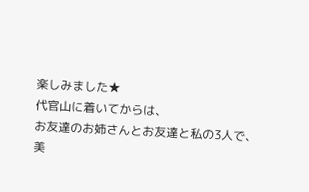楽しみました★
代官山に着いてからは、
お友達のお姉さんとお友達と私の3人で、
美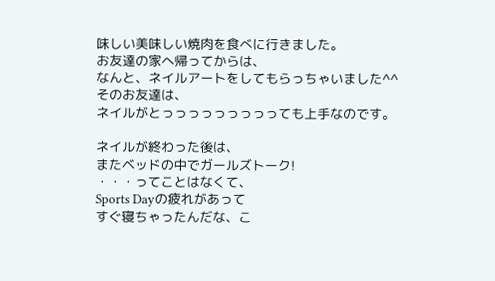味しい美味しい焼肉を食べに行きました。
お友達の家へ帰ってからは、
なんと、ネイルアートをしてもらっちゃいました^^
そのお友達は、
ネイルがとっっっっっっっっっても上手なのです。

ネイルが終わった後は、
またベッドの中でガールズトーク!
・・・ってことはなくて、
Sports Dayの疲れがあって
すぐ寝ちゃったんだな、こ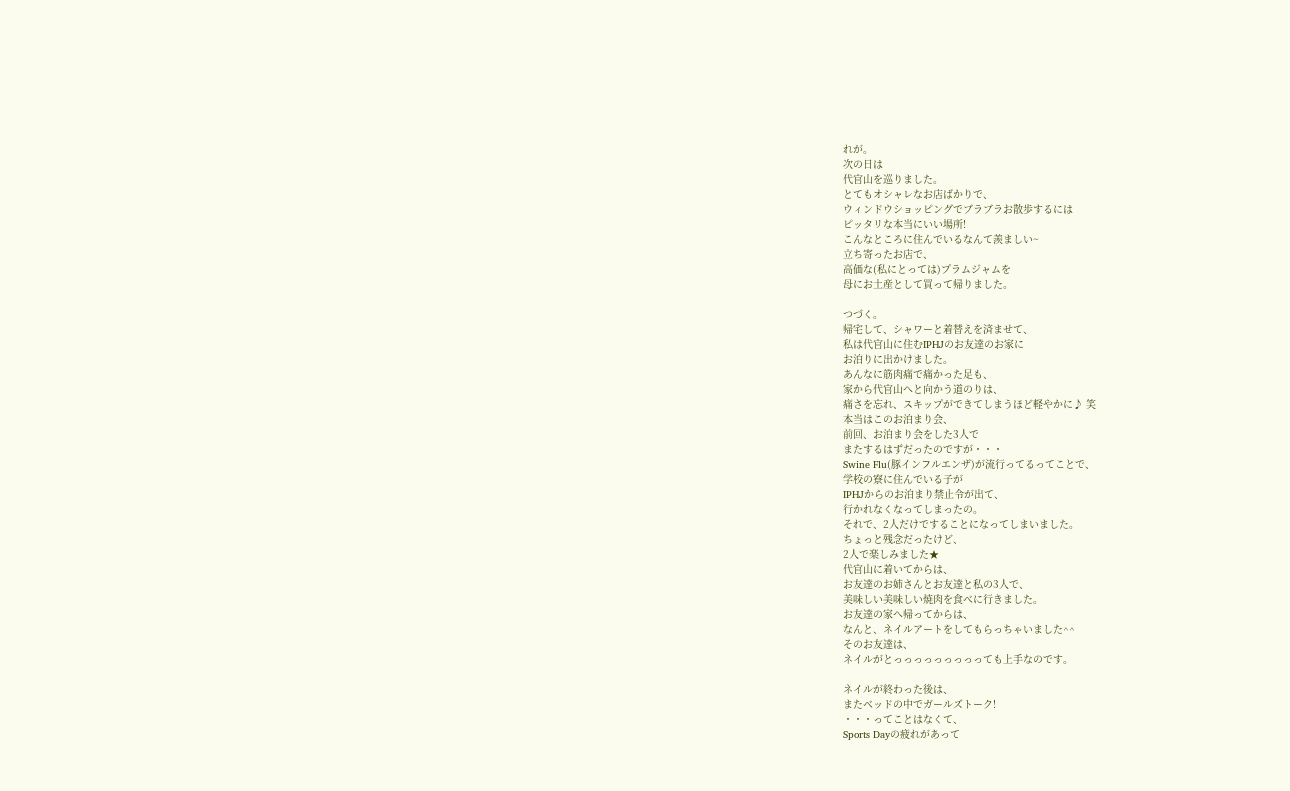れが。
次の日は
代官山を巡りました。
とてもオシャレなお店ばかりで、
ウィンドウショッピングでブラブラお散歩するには
ピッタリな本当にいい場所!
こんなところに住んでいるなんて羨ましい~
立ち寄ったお店で、
高価な(私にとっては)プラムジャムを
母にお土産として買って帰りました。

つづく。
帰宅して、シャワーと着替えを済ませて、
私は代官山に住むIPHJのお友達のお家に
お泊りに出かけました。
あんなに筋肉痛で痛かった足も、
家から代官山へと向かう道のりは、
痛さを忘れ、スキップができてしまうほど軽やかに♪ 笑
本当はこのお泊まり会、
前回、お泊まり会をした3人で
またするはずだったのですが・・・
Swine Flu(豚インフルエンザ)が流行ってるってことで、
学校の寮に住んでいる子が
IPHJからのお泊まり禁止令が出て、
行かれなくなってしまったの。
それで、2人だけですることになってしまいました。
ちょっと残念だったけど、
2人で楽しみました★
代官山に着いてからは、
お友達のお姉さんとお友達と私の3人で、
美味しい美味しい焼肉を食べに行きました。
お友達の家へ帰ってからは、
なんと、ネイルアートをしてもらっちゃいました^^
そのお友達は、
ネイルがとっっっっっっっっっても上手なのです。

ネイルが終わった後は、
またベッドの中でガールズトーク!
・・・ってことはなくて、
Sports Dayの疲れがあって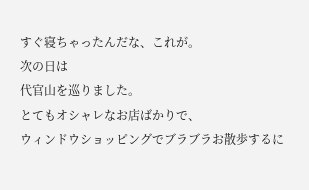すぐ寝ちゃったんだな、これが。
次の日は
代官山を巡りました。
とてもオシャレなお店ばかりで、
ウィンドウショッピングでブラブラお散歩するに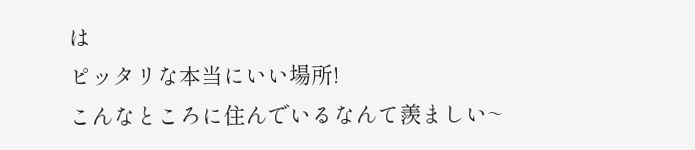は
ピッタリな本当にいい場所!
こんなところに住んでいるなんて羨ましい~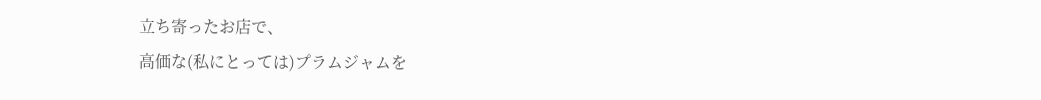立ち寄ったお店で、
高価な(私にとっては)プラムジャムを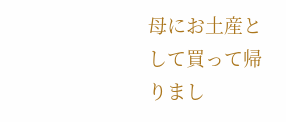母にお土産として買って帰りまし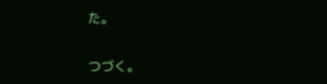た。

つづく。